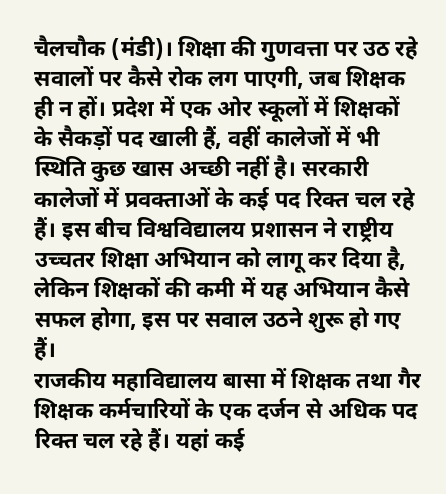चैलचौक (मंडी)। शिक्षा की गुणवत्ता पर उठ रहे सवालों पर कैसे रोक लग पाएगी, जब शिक्षक ही न हों। प्रदेश में एक ओर स्कूलों में शिक्षकों के सैकड़ों पद खाली हैं, वहीं कालेजों में भी स्थिति कुछ खास अच्छी नहीं है। सरकारी कालेजों में प्रवक्ताओं के कई पद रिक्त चल रहे हैं। इस बीच विश्वविद्यालय प्रशासन ने राष्ट्रीय उच्चतर शिक्षा अभियान को लागू कर दिया है, लेकिन शिक्षकों की कमी में यह अभियान कैसे सफल होगा, इस पर सवाल उठने शुरू हो गए हैं।
राजकीय महाविद्यालय बासा में शिक्षक तथा गैर शिक्षक कर्मचारियों के एक दर्जन से अधिक पद रिक्त चल रहे हैं। यहां कई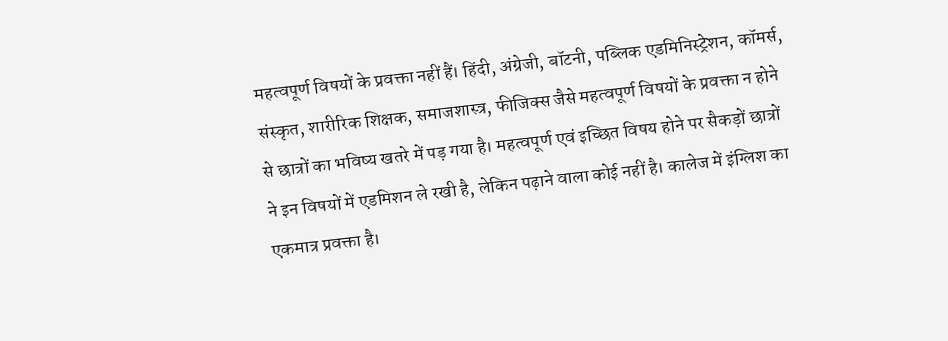महत्वपूर्ण विषयों के प्रवक्ता नहीं हैं। हिंदी, अंग्रेजी, बॉटनी, पब्लिक एडमिनिस्ट्रेशन, कॉमर्स, संस्कृत, शारीरिक शिक्षक, समाजशास्त्र, फीजिक्स जैसे महत्वपूर्ण विषयों के प्रवक्ता न होने से छात्रों का भविष्य खतरे में पड़ गया है। महत्वपूर्ण एवं इच्छित विषय होने पर सैकड़ों छात्रों ने इन विषयों में एडमिशन ले रखी है, लेकिन पढ़ाने वाला कोई नहीं है। कालेज में इंग्लिश का एकमात्र प्रवक्ता है।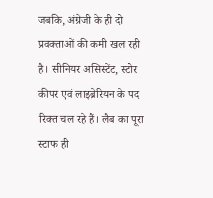जबकि, अंग्रेजी के ही दो प्रवक्ताओं की कमी खल रही है। सीनियर असिस्टेंट, स्टोर कीपर एवं लाइब्रेरियन के पद रिक्त चल रहे हैं। लैब का पूरा स्टाफ ही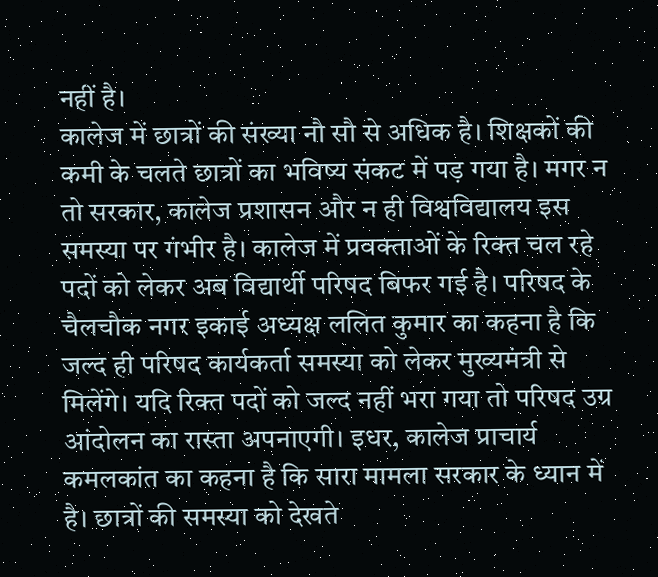नहीं है।
कालेज में छात्रों की संख्या नौ सौ से अधिक है। शिक्षकों की कमी के चलते छात्रों का भविष्य संकट में पड़ गया है। मगर न तो सरकार, कालेज प्रशासन और न ही विश्वविद्यालय इस समस्या पर गंभीर है। कालेज में प्रवक्ताओं के रिक्त चल रहे पदों को लेकर अब विद्यार्थी परिषद बिफर गई है। परिषद के चैलचौक नगर इकाई अध्यक्ष ललित कुमार का कहना है कि जल्द ही परिषद कार्यकर्ता समस्या को लेकर मुख्यमंत्री से मिलेंगे। यदि रिक्त पदों को जल्द नहीं भरा गया तो परिषद उग्र आंदोलन का रास्ता अपनाएगी। इधर, कालेज प्राचार्य कमलकांत का कहना है कि सारा मामला सरकार के ध्यान में है। छात्रों की समस्या को देखते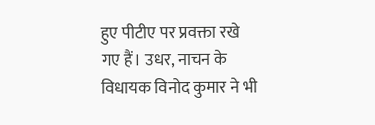हुए पीटीए पर प्रवक्ता रखे गए हैं। उधर, नाचन के विधायक विनोद कुमार ने भी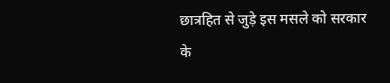छात्रहित से जुड़े इस मसले को सरकार के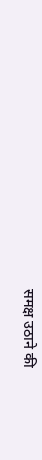समक्ष उठाने की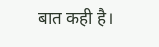बात कही है।